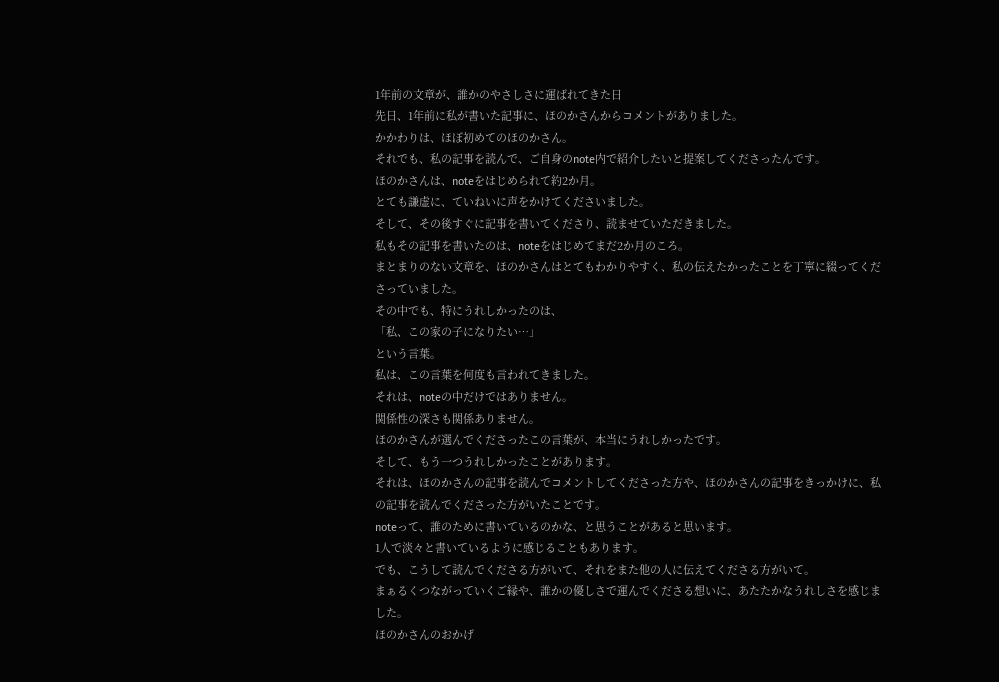1年前の文章が、誰かのやさしさに運ばれてきた日
先日、1年前に私が書いた記事に、ほのかさんからコメントがありました。
かかわりは、ほぼ初めてのほのかさん。
それでも、私の記事を読んで、ご自身のnote内で紹介したいと提案してくださったんです。
ほのかさんは、noteをはじめられて約2か月。
とても謙虚に、ていねいに声をかけてくださいました。
そして、その後すぐに記事を書いてくださり、読ませていただきました。
私もその記事を書いたのは、noteをはじめてまだ2か月のころ。
まとまりのない文章を、ほのかさんはとてもわかりやすく、私の伝えたかったことを丁寧に綴ってくださっていました。
その中でも、特にうれしかったのは、
「私、この家の子になりたい…」
という言葉。
私は、この言葉を何度も言われてきました。
それは、noteの中だけではありません。
関係性の深さも関係ありません。
ほのかさんが選んでくださったこの言葉が、本当にうれしかったです。
そして、もう一つうれしかったことがあります。
それは、ほのかさんの記事を読んでコメントしてくださった方や、ほのかさんの記事をきっかけに、私の記事を読んでくださった方がいたことです。
noteって、誰のために書いているのかな、と思うことがあると思います。
1人で淡々と書いているように感じることもあります。
でも、こうして読んでくださる方がいて、それをまた他の人に伝えてくださる方がいて。
まぁるくつながっていくご縁や、誰かの優しさで運んでくださる想いに、あたたかなうれしさを感じました。
ほのかさんのおかげ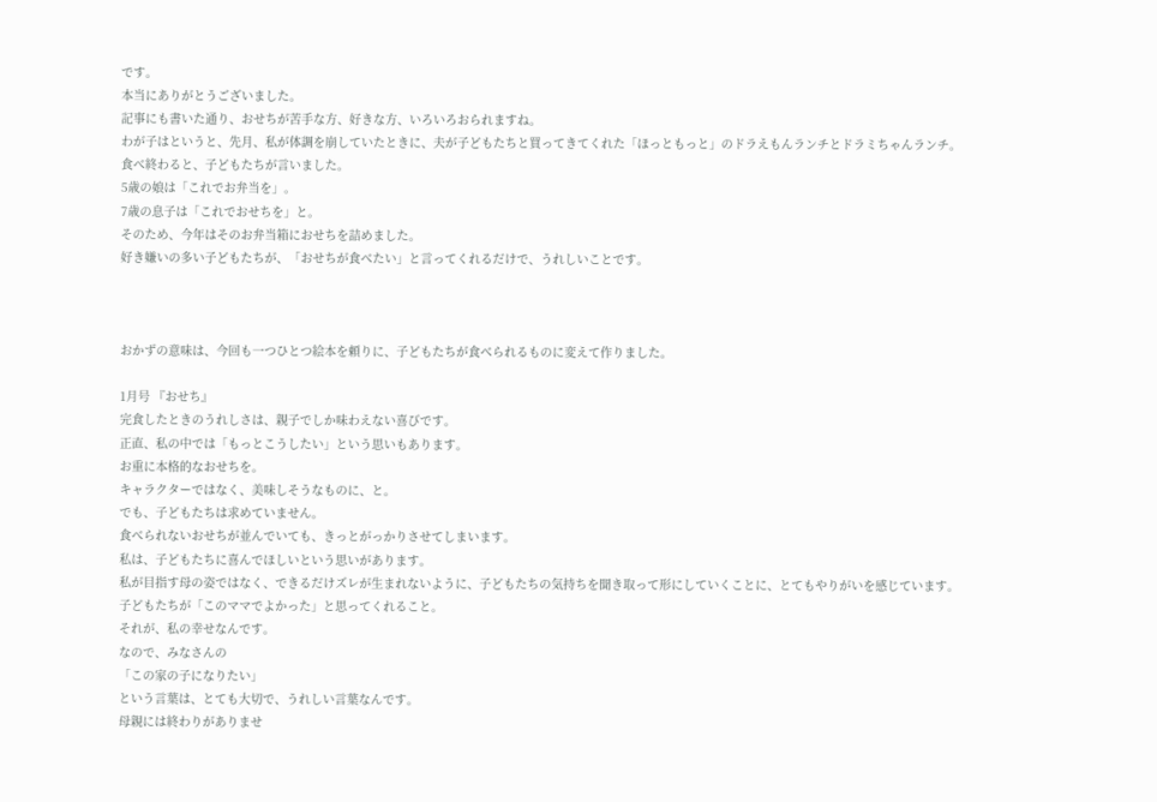です。
本当にありがとうございました。
記事にも書いた通り、おせちが苦手な方、好きな方、いろいろおられますね。
わが子はというと、先月、私が体調を崩していたときに、夫が子どもたちと買ってきてくれた「ほっともっと」のドラえもんランチとドラミちゃんランチ。
食べ終わると、子どもたちが言いました。
5歳の娘は「これでお弁当を」。
7歳の息子は「これでおせちを」と。
そのため、今年はそのお弁当箱におせちを詰めました。
好き嫌いの多い子どもたちが、「おせちが食べたい」と言ってくれるだけで、うれしいことです。



おかずの意味は、今回も一つひとつ絵本を頼りに、子どもたちが食べられるものに変えて作りました。

1月号 『おせち』
完食したときのうれしさは、親子でしか味わえない喜びです。
正直、私の中では「もっとこうしたい」という思いもあります。
お重に本格的なおせちを。
キャラクターではなく、美味しそうなものに、と。
でも、子どもたちは求めていません。
食べられないおせちが並んでいても、きっとがっかりさせてしまいます。
私は、子どもたちに喜んでほしいという思いがあります。
私が目指す母の姿ではなく、できるだけズレが生まれないように、子どもたちの気持ちを聞き取って形にしていくことに、とてもやりがいを感じています。
子どもたちが「このママでよかった」と思ってくれること。
それが、私の幸せなんです。
なので、みなさんの
「この家の子になりたい」
という言葉は、とても大切で、うれしい言葉なんです。
母親には終わりがありませ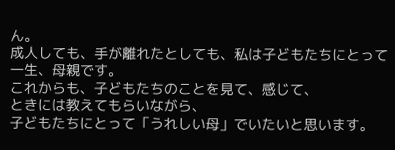ん。
成人しても、手が離れたとしても、私は子どもたちにとって一生、母親です。
これからも、子どもたちのことを見て、感じて、
ときには教えてもらいながら、
子どもたちにとって「うれしい母」でいたいと思います。